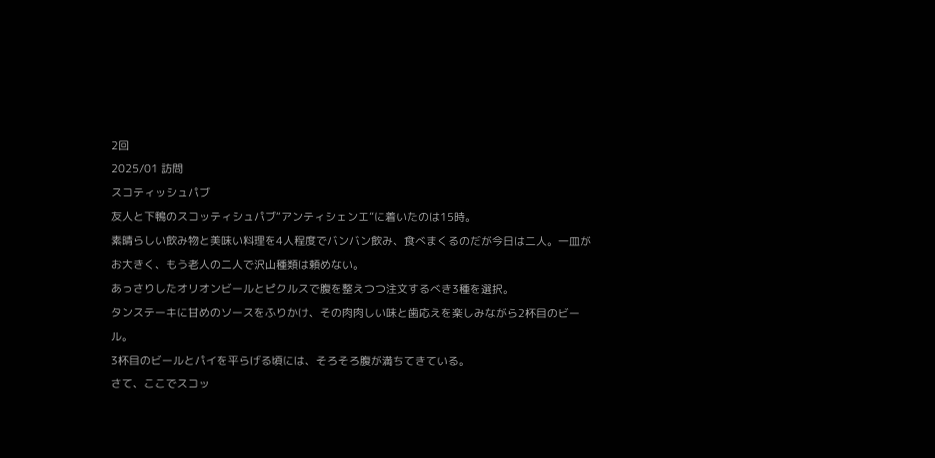2回
2025/01 訪問
スコティッシュパブ
友人と下鴨のスコッティシュパブ“アンティシェンエ”に着いたのは15時。
素晴らしい飲み物と美味い料理を4人程度でバンバン飲み、食べまくるのだが今日は二人。一皿がお大きく、もう老人の二人で沢山種類は頼めない。
あっさりしたオリオンビールとピクルスで腹を整えつつ注文するべき3種を選択。
タンステーキに甘めのソースをふりかけ、その肉肉しい味と歯応えを楽しみながら2杯目のビール。
3杯目のビールとパイを平らげる頃には、そろそろ腹が満ちてきている。
さて、ここでスコッ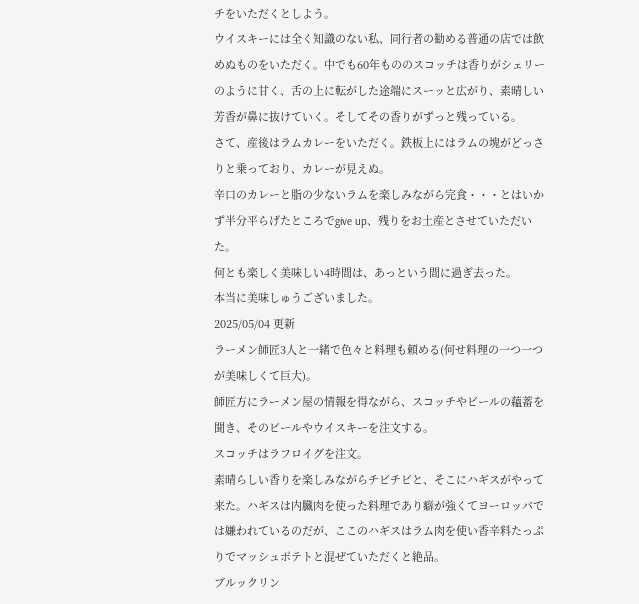チをいただくとしよう。
ウイスキーには全く知識のない私、同行者の勧める普通の店では飲めぬものをいただく。中でも60年もののスコッチは香りがシェリーのように甘く、舌の上に転がした途端にスーッと広がり、素晴しい芳香が鼻に抜けていく。そしてその香りがずっと残っている。
さて、産後はラムカレーをいただく。鉄板上にはラムの塊がどっさりと乗っており、カレーが見えぬ。
辛口のカレーと脂の少ないラムを楽しみながら完食・・・とはいかず半分平らげたところでgive up、残りをお土産とさせていただいた。
何とも楽しく美味しい4時間は、あっという間に過ぎ去った。
本当に美味しゅうございました。
2025/05/04 更新
ラーメン師匠3人と一緒で色々と料理も頼める(何せ料理の一つ一つが美味しくて巨大)。
師匠方にラーメン屋の情報を得ながら、スコッチやビールの蘊蓄を聞き、そのビールやウイスキーを注文する。
スコッチはラフロイグを注文。
素晴らしい香りを楽しみながらチビチビと、そこにハギスがやって来た。ハギスは内臓肉を使った料理であり癖が強くてヨーロッパでは嫌われているのだが、ここのハギスはラム肉を使い香辛料たっぷりでマッシュポテトと混ぜていただくと絶品。
ブルックリン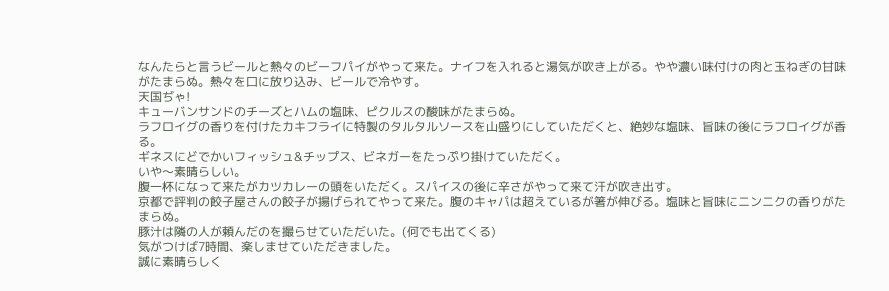なんたらと言うビールと熱々のビーフパイがやって来た。ナイフを入れると湯気が吹き上がる。やや濃い味付けの肉と玉ねぎの甘味がたまらぬ。熱々を口に放り込み、ビールで冷やす。
天国ぢゃ!
キューバンサンドのチーズとハムの塩味、ピクルスの酸味がたまらぬ。
ラフロイグの香りを付けたカキフライに特製のタルタルソースを山盛りにしていただくと、絶妙な塩味、旨味の後にラフロイグが香る。
ギネスにどでかいフィッシュ&チップス、ビネガーをたっぷり掛けていただく。
いや〜素晴らしい。
腹一杯になって来たがカツカレーの頭をいただく。スパイスの後に辛さがやって来て汗が吹き出す。
京都で評判の餃子屋さんの餃子が揚げられてやって来た。腹のキャパは超えているが箸が伸びる。塩味と旨味にニンニクの香りがたまらぬ。
豚汁は隣の人が頼んだのを撮らせていただいた。(何でも出てくる)
気がつけば7時間、楽しませていただきました。
誠に素晴らしく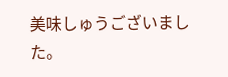美味しゅうございました。